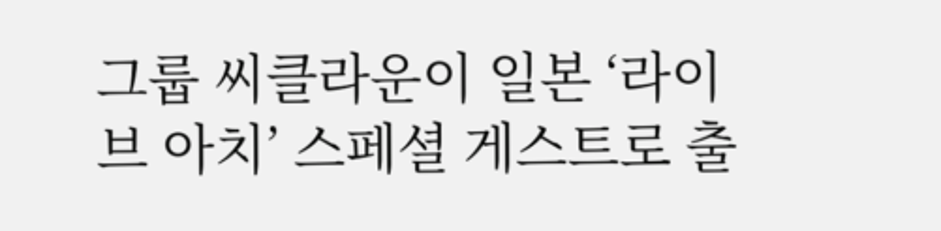그룹 씨클라운이 일본 ‘라이브 아치’ 스페셜 게스트로 출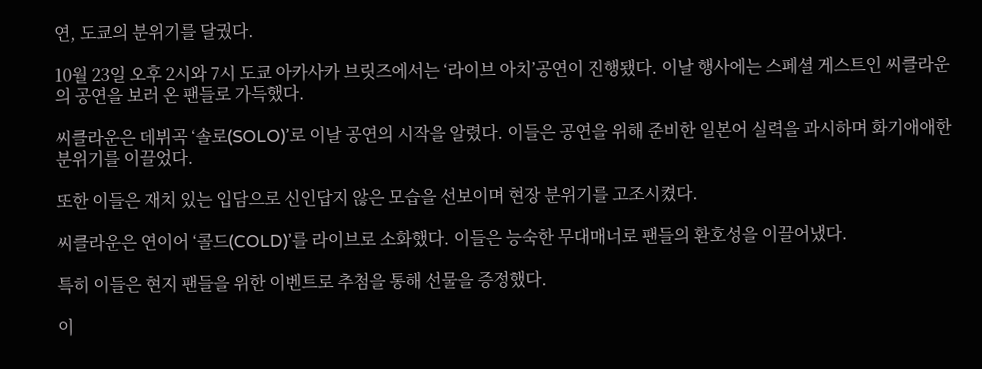연, 도쿄의 분위기를 달궜다.

10월 23일 오후 2시와 7시 도쿄 아카사카 브릿즈에서는 ‘라이브 아치’공연이 진행됐다. 이날 행사에는 스페셜 게스트인 씨클라운의 공연을 보러 온 팬들로 가득했다.

씨클라운은 데뷔곡 ‘솔로(SOLO)’로 이날 공연의 시작을 알렸다. 이들은 공연을 위해 준비한 일본어 실력을 과시하며 화기애애한 분위기를 이끌었다.

또한 이들은 재치 있는 입담으로 신인답지 않은 모습을 선보이며 현장 분위기를 고조시켰다.

씨클라운은 연이어 ‘콜드(COLD)’를 라이브로 소화했다. 이들은 능숙한 무대매너로 팬들의 환호성을 이끌어냈다.

특히 이들은 현지 팬들을 위한 이벤트로 추첨을 통해 선물을 증정했다.

이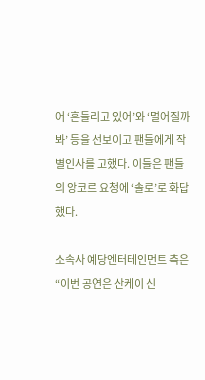어 ‘흔들리고 있어’와 ‘멀어질까봐’ 등을 선보이고 팬들에게 작별인사를 고했다. 이들은 팬들의 앙코르 요청에 ‘솔로’로 화답했다.

소속사 예당엔터테인먼트 측은 “이번 공연은 산케이 신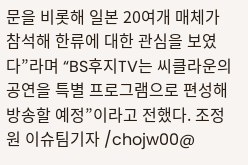문을 비롯해 일본 20여개 매체가 참석해 한류에 대한 관심을 보였다”라며 “BS후지TV는 씨클라운의 공연을 특별 프로그램으로 편성해 방송할 예정”이라고 전했다. 조정원 이슈팀기자 /chojw00@